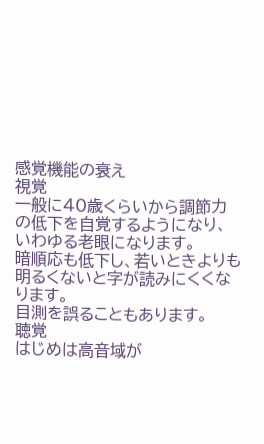感覚機能の衰え
視覚
一般に40歳くらいから調節力の低下を自覚するようになり、いわゆる老眼になります。
暗順応も低下し、若いときよりも明るくないと字が読みにくくなります。
目測を誤ることもあります。
聴覚
はじめは高音域が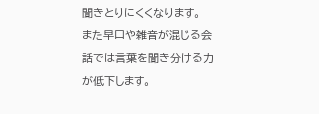聞きとりにくくなります。
また早口や雑音が混じる会話では言葉を聞き分ける力が低下します。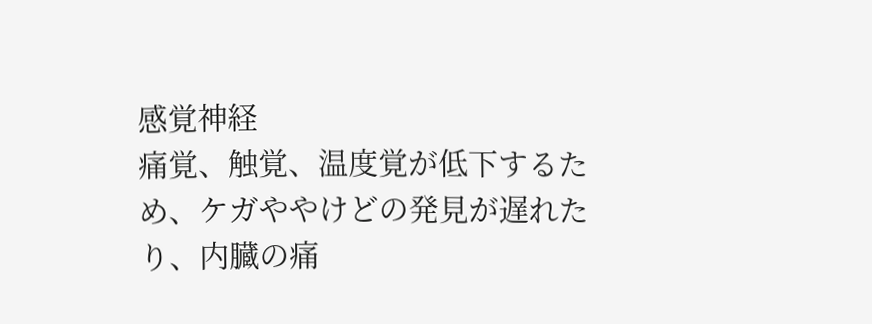感覚神経
痛覚、触覚、温度覚が低下するため、ケガややけどの発見が遅れたり、内臓の痛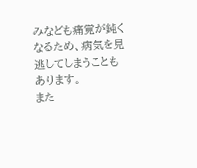みなども痛覚が鈍くなるため、病気を見逃してしまうこともあります。
また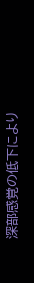深部感覚の低下により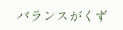バランスがくず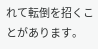れて転倒を招くことがあります。